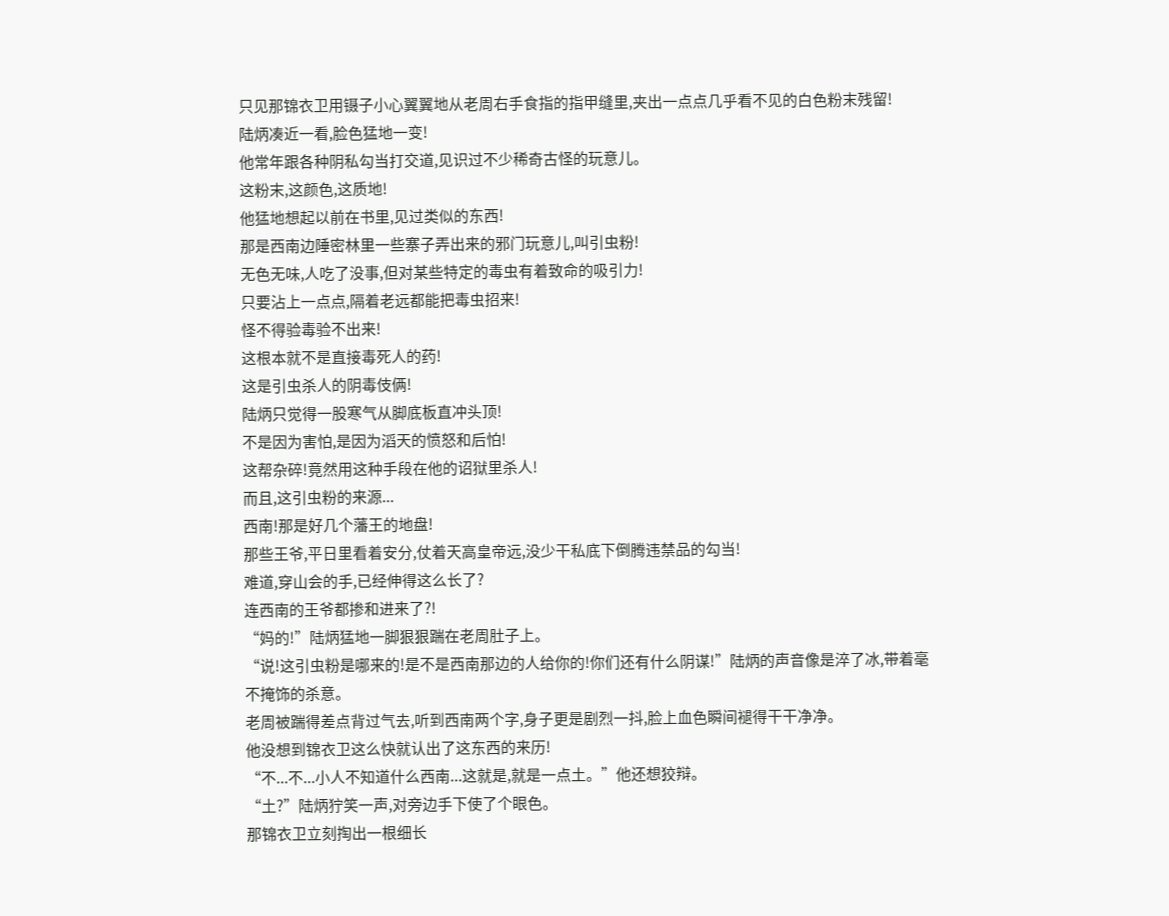只见那锦衣卫用镊子小心翼翼地从老周右手食指的指甲缝里,夹出一点点几乎看不见的白色粉末残留!
陆炳凑近一看,脸色猛地一变!
他常年跟各种阴私勾当打交道,见识过不少稀奇古怪的玩意儿。
这粉末,这颜色,这质地!
他猛地想起以前在书里,见过类似的东西!
那是西南边陲密林里一些寨子弄出来的邪门玩意儿,叫引虫粉!
无色无味,人吃了没事,但对某些特定的毒虫有着致命的吸引力!
只要沾上一点点,隔着老远都能把毒虫招来!
怪不得验毒验不出来!
这根本就不是直接毒死人的药!
这是引虫杀人的阴毒伎俩!
陆炳只觉得一股寒气从脚底板直冲头顶!
不是因为害怕,是因为滔天的愤怒和后怕!
这帮杂碎!竟然用这种手段在他的诏狱里杀人!
而且,这引虫粉的来源...
西南!那是好几个藩王的地盘!
那些王爷,平日里看着安分,仗着天高皇帝远,没少干私底下倒腾违禁品的勾当!
难道,穿山会的手,已经伸得这么长了?
连西南的王爷都掺和进来了?!
“妈的!”陆炳猛地一脚狠狠踹在老周肚子上。
“说!这引虫粉是哪来的!是不是西南那边的人给你的!你们还有什么阴谋!”陆炳的声音像是淬了冰,带着毫不掩饰的杀意。
老周被踹得差点背过气去,听到西南两个字,身子更是剧烈一抖,脸上血色瞬间褪得干干净净。
他没想到锦衣卫这么快就认出了这东西的来历!
“不...不...小人不知道什么西南...这就是,就是一点土。”他还想狡辩。
“土?”陆炳狞笑一声,对旁边手下使了个眼色。
那锦衣卫立刻掏出一根细长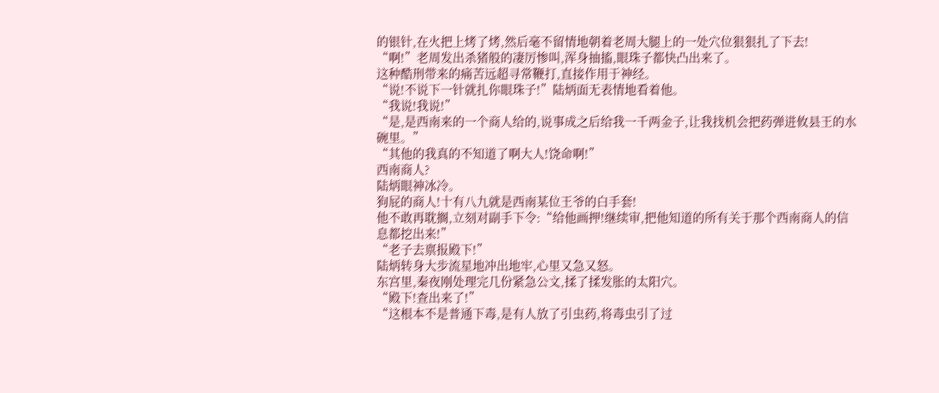的银针,在火把上烤了烤,然后毫不留情地朝着老周大腿上的一处穴位狠狠扎了下去!
“啊!”老周发出杀猪般的凄厉惨叫,浑身抽搐,眼珠子都快凸出来了。
这种酷刑带来的痛苦远超寻常鞭打,直接作用于神经。
“说!不说下一针就扎你眼珠子!”陆炳面无表情地看着他。
“我说!我说!”
“是,是西南来的一个商人给的,说事成之后给我一千两金子,让我找机会把药弹进攸县王的水碗里。”
“其他的我真的不知道了啊大人!饶命啊!”
西南商人?
陆炳眼神冰冷。
狗屁的商人!十有八九就是西南某位王爷的白手套!
他不敢再耽搁,立刻对副手下令:“给他画押!继续审,把他知道的所有关于那个西南商人的信息都挖出来!”
“老子去禀报殿下!”
陆炳转身大步流星地冲出地牢,心里又急又怒。
东宫里,秦夜刚处理完几份紧急公文,揉了揉发胀的太阳穴。
“殿下!查出来了!”
“这根本不是普通下毒,是有人放了引虫药,将毒虫引了过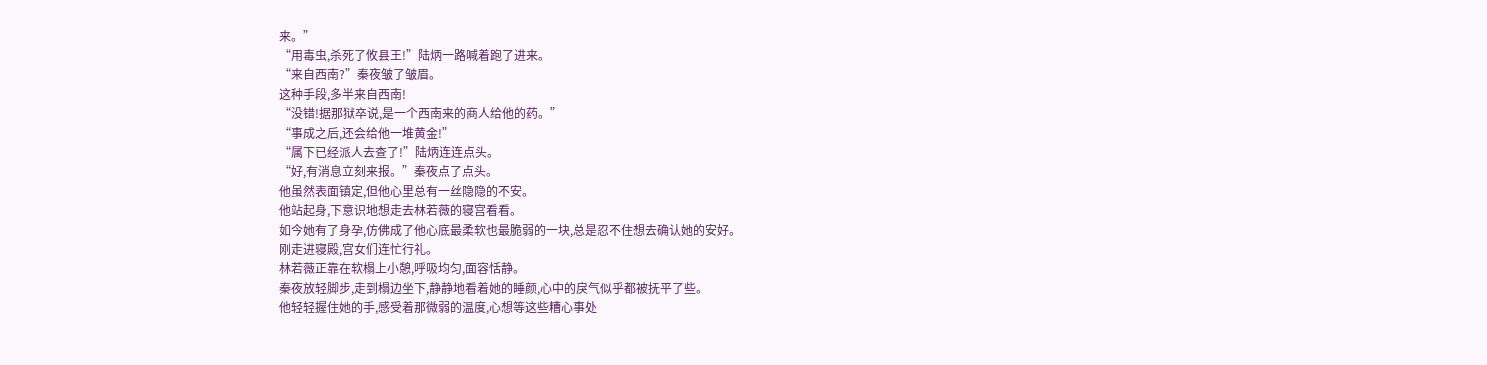来。”
“用毒虫,杀死了攸县王!”陆炳一路喊着跑了进来。
“来自西南?”秦夜皱了皱眉。
这种手段,多半来自西南!
“没错!据那狱卒说,是一个西南来的商人给他的药。”
“事成之后,还会给他一堆黄金!”
“属下已经派人去查了!”陆炳连连点头。
“好,有消息立刻来报。”秦夜点了点头。
他虽然表面镇定,但他心里总有一丝隐隐的不安。
他站起身,下意识地想走去林若薇的寝宫看看。
如今她有了身孕,仿佛成了他心底最柔软也最脆弱的一块,总是忍不住想去确认她的安好。
刚走进寝殿,宫女们连忙行礼。
林若薇正靠在软榻上小憩,呼吸均匀,面容恬静。
秦夜放轻脚步,走到榻边坐下,静静地看着她的睡颜,心中的戾气似乎都被抚平了些。
他轻轻握住她的手,感受着那微弱的温度,心想等这些糟心事处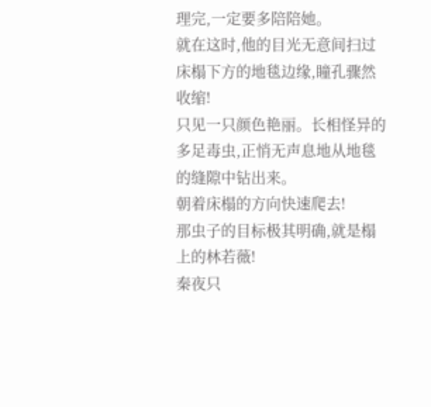理完,一定要多陪陪她。
就在这时,他的目光无意间扫过床榻下方的地毯边缘,瞳孔骤然收缩!
只见一只颜色艳丽。长相怪异的多足毒虫,正悄无声息地从地毯的缝隙中钻出来。
朝着床榻的方向快速爬去!
那虫子的目标极其明确,就是榻上的林若薇!
秦夜只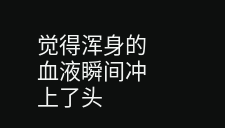觉得浑身的血液瞬间冲上了头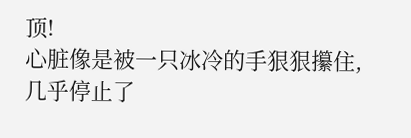顶!
心脏像是被一只冰冷的手狠狠攥住,几乎停止了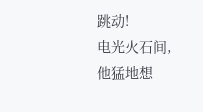跳动!
电光火石间,他猛地想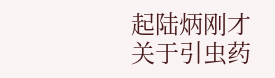起陆炳刚才关于引虫药